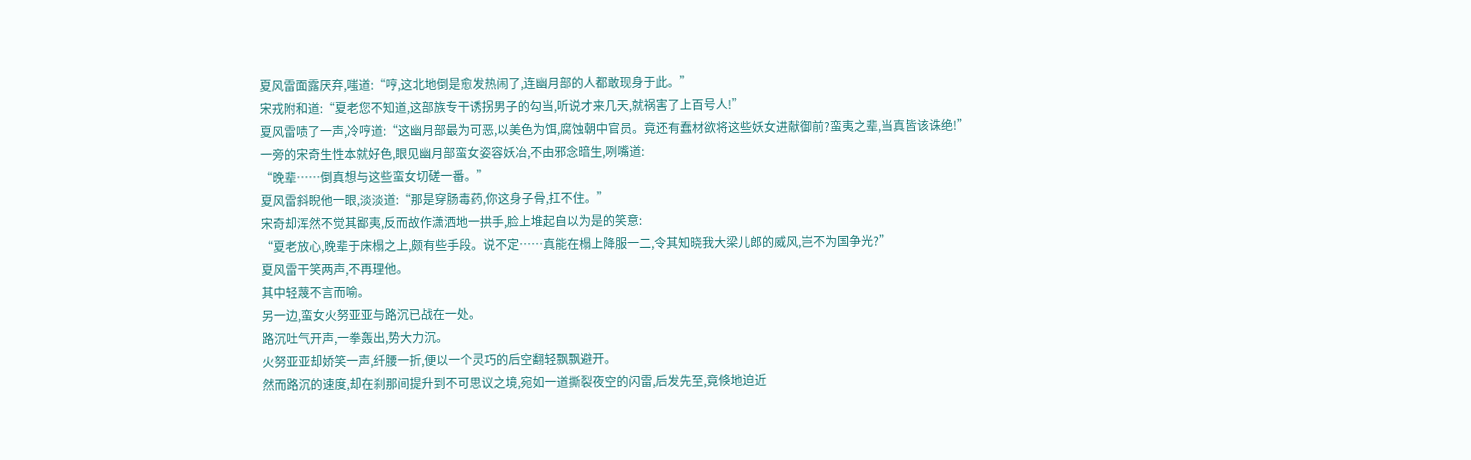夏风雷面露厌弃,嗤道:“哼,这北地倒是愈发热闹了,连幽月部的人都敢现身于此。”
宋戎附和道:“夏老您不知道,这部族专干诱拐男子的勾当,听说才来几天,就祸害了上百号人!”
夏风雷啧了一声,冷哼道:“这幽月部最为可恶,以美色为饵,腐蚀朝中官员。竟还有蠢材欲将这些妖女进献御前?蛮夷之辈,当真皆该诛绝!”
一旁的宋奇生性本就好色,眼见幽月部蛮女姿容妖冶,不由邪念暗生,咧嘴道:
“晚辈……倒真想与这些蛮女切磋一番。”
夏风雷斜睨他一眼,淡淡道:“那是穿肠毒药,你这身子骨,扛不住。”
宋奇却浑然不觉其鄙夷,反而故作潇洒地一拱手,脸上堆起自以为是的笑意:
“夏老放心,晚辈于床榻之上,颇有些手段。说不定……真能在榻上降服一二,令其知晓我大梁儿郎的威风,岂不为国争光?”
夏风雷干笑两声,不再理他。
其中轻蔑不言而喻。
另一边,蛮女火努亚亚与路沉已战在一处。
路沉吐气开声,一拳轰出,势大力沉。
火努亚亚却娇笑一声,纤腰一折,便以一个灵巧的后空翻轻飘飘避开。
然而路沉的速度,却在刹那间提升到不可思议之境,宛如一道撕裂夜空的闪雷,后发先至,竟倏地迫近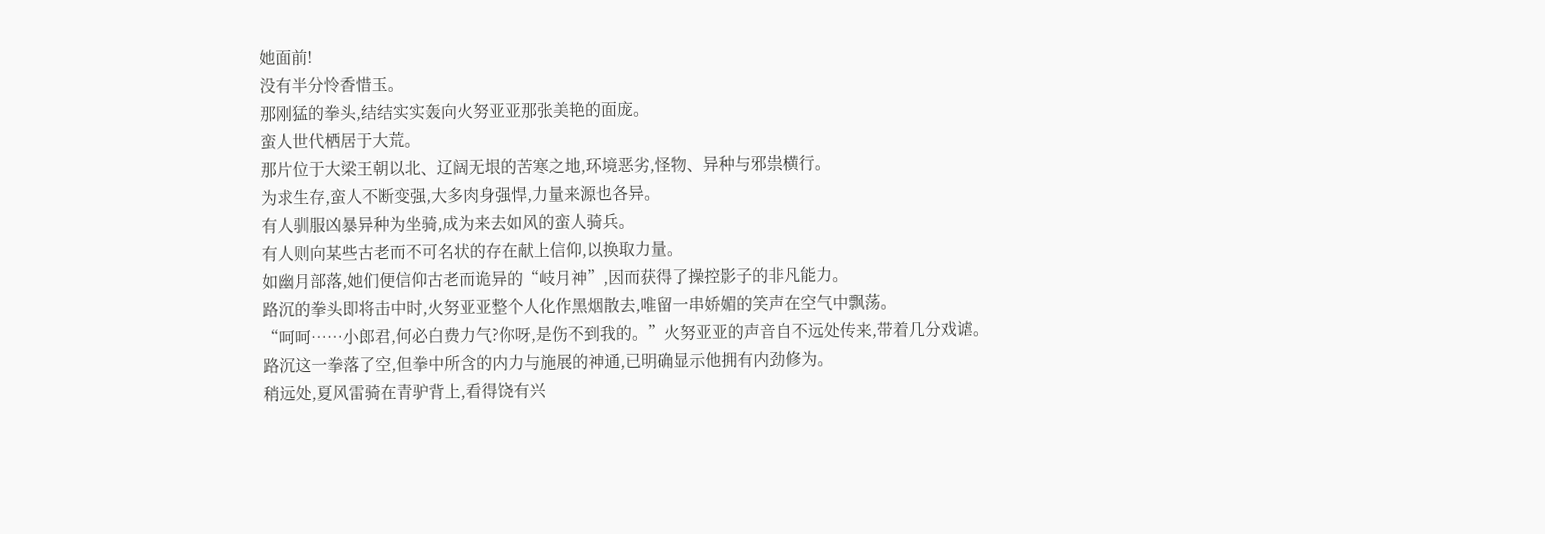她面前!
没有半分怜香惜玉。
那刚猛的拳头,结结实实轰向火努亚亚那张美艳的面庞。
蛮人世代栖居于大荒。
那片位于大梁王朝以北、辽阔无垠的苦寒之地,环境恶劣,怪物、异种与邪祟横行。
为求生存,蛮人不断变强,大多肉身强悍,力量来源也各异。
有人驯服凶暴异种为坐骑,成为来去如风的蛮人骑兵。
有人则向某些古老而不可名状的存在献上信仰,以换取力量。
如幽月部落,她们便信仰古老而诡异的“岐月神”,因而获得了操控影子的非凡能力。
路沉的拳头即将击中时,火努亚亚整个人化作黑烟散去,唯留一串娇媚的笑声在空气中飘荡。
“呵呵……小郎君,何必白费力气?你呀,是伤不到我的。”火努亚亚的声音自不远处传来,带着几分戏谑。
路沉这一拳落了空,但拳中所含的内力与施展的神通,已明确显示他拥有内劲修为。
稍远处,夏风雷骑在青驴背上,看得饶有兴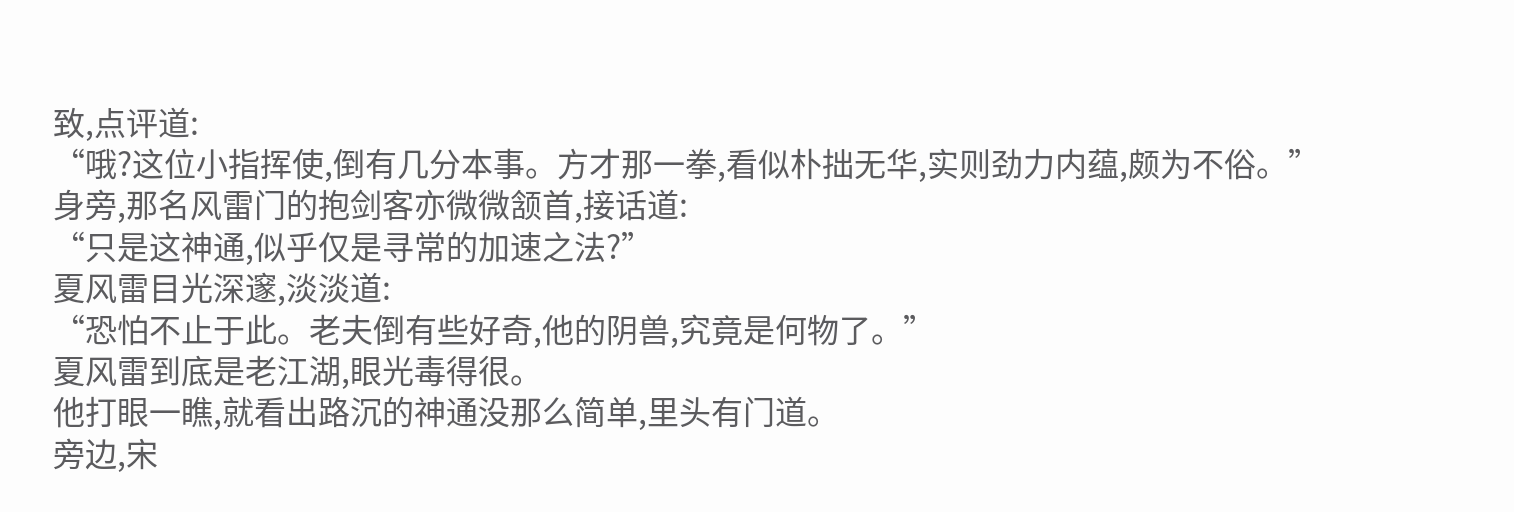致,点评道:
“哦?这位小指挥使,倒有几分本事。方才那一拳,看似朴拙无华,实则劲力内蕴,颇为不俗。”
身旁,那名风雷门的抱剑客亦微微颔首,接话道:
“只是这神通,似乎仅是寻常的加速之法?”
夏风雷目光深邃,淡淡道:
“恐怕不止于此。老夫倒有些好奇,他的阴兽,究竟是何物了。”
夏风雷到底是老江湖,眼光毒得很。
他打眼一瞧,就看出路沉的神通没那么简单,里头有门道。
旁边,宋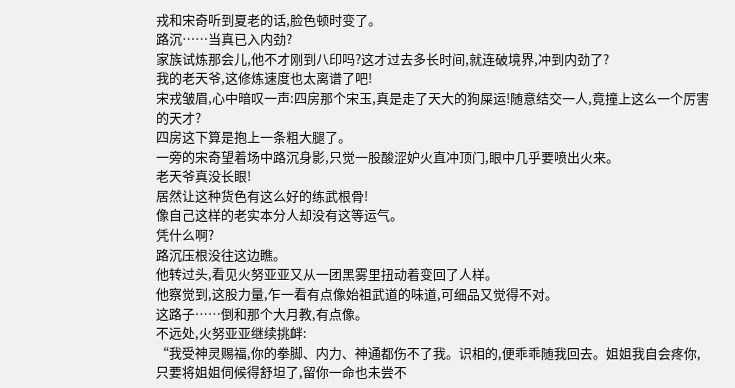戎和宋奇听到夏老的话,脸色顿时变了。
路沉……当真已入内劲?
家族试炼那会儿,他不才刚到八印吗?这才过去多长时间,就连破境界,冲到内劲了?
我的老天爷,这修炼速度也太离谱了吧!
宋戎皱眉,心中暗叹一声:四房那个宋玉,真是走了天大的狗屎运!随意结交一人,竟撞上这么一个厉害的天才?
四房这下算是抱上一条粗大腿了。
一旁的宋奇望着场中路沉身影,只觉一股酸涩妒火直冲顶门,眼中几乎要喷出火来。
老天爷真没长眼!
居然让这种货色有这么好的练武根骨!
像自己这样的老实本分人却没有这等运气。
凭什么啊?
路沉压根没往这边瞧。
他转过头,看见火努亚亚又从一团黑雾里扭动着变回了人样。
他察觉到,这股力量,乍一看有点像始祖武道的味道,可细品又觉得不对。
这路子……倒和那个大月教,有点像。
不远处,火努亚亚继续挑衅:
“我受神灵赐福,你的拳脚、内力、神通都伤不了我。识相的,便乖乖随我回去。姐姐我自会疼你,只要将姐姐伺候得舒坦了,留你一命也未尝不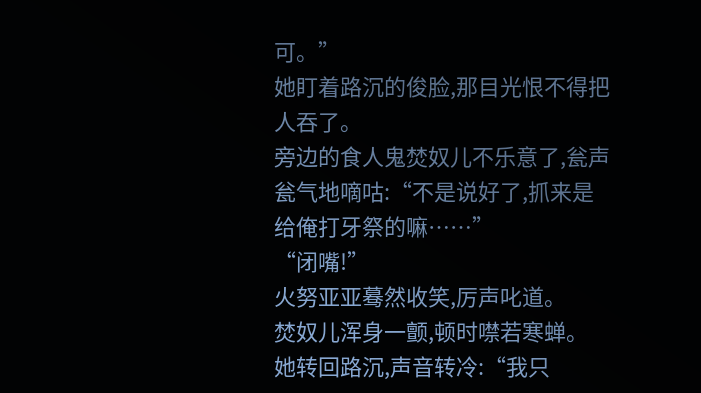可。”
她盯着路沉的俊脸,那目光恨不得把人吞了。
旁边的食人鬼焚奴儿不乐意了,瓮声瓮气地嘀咕:“不是说好了,抓来是给俺打牙祭的嘛……”
“闭嘴!”
火努亚亚蓦然收笑,厉声叱道。
焚奴儿浑身一颤,顿时噤若寒蝉。
她转回路沉,声音转冷:“我只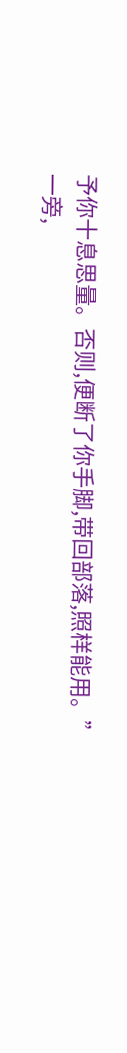予你十息思量。否则,便断了你手脚,带回部落,照样能用。”
一旁,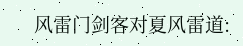风雷门剑客对夏风雷道: